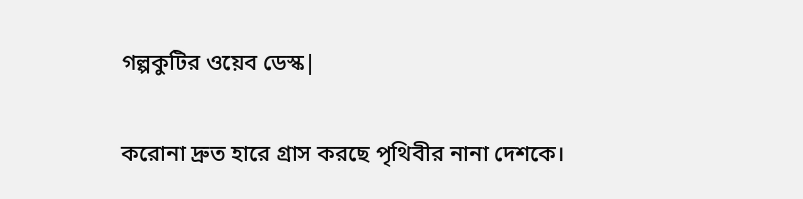গল্পকুটির ওয়েব ডেস্ক|

করোনা দ্রুত হারে গ্রাস করছে পৃথিবীর নানা দেশকে।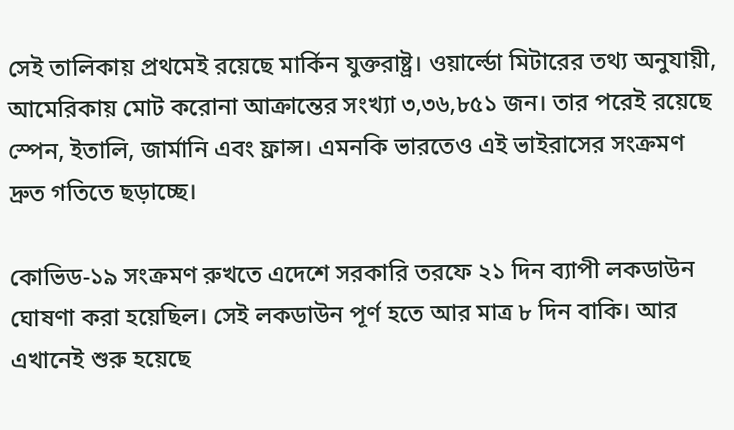সেই তালিকায় প্রথমেই রয়েছে মার্কিন যুক্তরাষ্ট্র। ওয়ার্ল্ডো মিটারের তথ্য অনুযায়ী, আমেরিকায় মোট করোনা আক্রান্তের সংখ্যা ৩,৩৬,৮৫১ জন। তার পরেই রয়েছে স্পেন, ইতালি, জার্মানি এবং ফ্রান্স। এমনকি ভারতেও এই ভাইরাসের সংক্রমণ দ্রুত গতিতে ছড়াচ্ছে।

কোভিড-১৯ সংক্রমণ রুখতে এদেশে সরকারি তরফে ২১ দিন ব্যাপী লকডাউন ঘোষণা করা হয়েছিল। সেই লকডাউন পূর্ণ হতে আর মাত্র ৮ দিন বাকি। আর এখানেই শুরু হয়েছে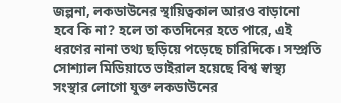জল্পনা, লকডাউনের স্থায়িত্বকাল আরও বাড়ানো হবে কি না? হলে তা কতদিনের হতে পারে, এই ধরণের নানা তথ্য ছড়িয়ে পড়েছে চারিদিকে। সম্প্রতি সোশ্যাল মিডিয়াতে ভাইরাল হয়েছে বিশ্ব স্বাস্থ্য সংস্থার লোগো যুক্ত লকডাউনের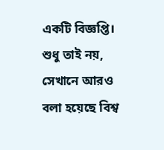একটি বিজ্ঞপ্তি। শুধু তাই নয়, সেখানে আরও বলা হয়েছে বিশ্ব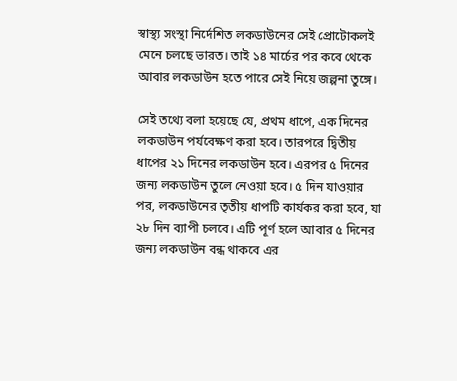স্বাস্থ্য সংস্থা নির্দেশিত লকডাউনের সেই প্রোটোকলই মেনে চলছে ভারত। তাই ১৪ মার্চের পর কবে থেকে আবার লকডাউন হতে পারে সেই নিয়ে জল্পনা তুঙ্গে।

সেই তথ্যে বলা হয়েছে যে, প্রথম ধাপে, এক দিনের লকডাউন পর্যবেক্ষণ করা হবে। তারপরে দ্বিতীয় ধাপের ২১ দিনের লকডাউন হবে। এরপর ৫ দিনের জন্য লকডাউন তুলে নেওয়া হবে। ৫ দিন যাওয়ার পর, লকডাউনের তৃতীয় ধাপটি কার্যকর করা হবে, যা ২৮ দিন ব্যাপী চলবে। এটি পূর্ণ হলে আবার ৫ দিনের জন্য লকডাউন বন্ধ থাকবে এর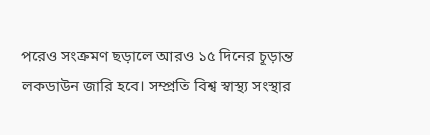পরেও সংক্রমণ ছড়ালে আরও ১৫ দিনের চূড়ান্ত লকডাউন জারি হবে। সম্প্রতি বিশ্ব স্বাস্থ্য সংস্থার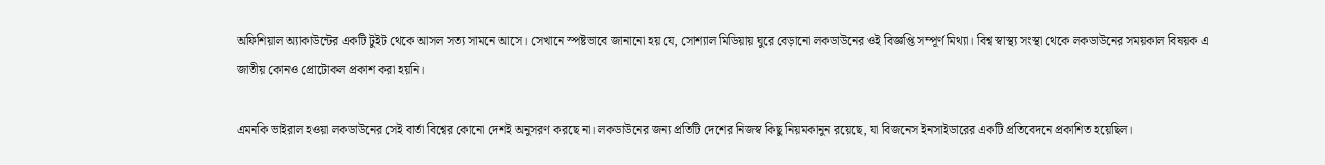অফিশিয়াল অ্যাকাউন্টের একটি টুইট থেকে আসল সত্য সামনে আসে। সেখানে স্পষ্টভাবে জানানো হয় যে, সোশ্যাল মিডিয়ায় ঘুরে বেড়ানো লকডাউনের ওই বিজ্ঞপ্তি সম্পূর্ণ মিথ্যা। বিশ্ব স্বাস্থ্য সংস্থা থেকে লকডাউনের সময়কাল বিষয়ক এ জাতীয় কোনও প্রোটোকল প্রকাশ করা হয়নি।

এমনকি ভাইরাল হওয়া লকডাউনের সেই বার্তা বিশ্বের কোনো দেশই অনুসরণ করছে না। লকডাউনের জন্য প্রতিটি দেশের নিজস্ব কিছু নিয়মকানুন রয়েছে, যা বিজনেস ইনসাইডারের একটি প্রতিবেদনে প্রকাশিত হয়েছিল।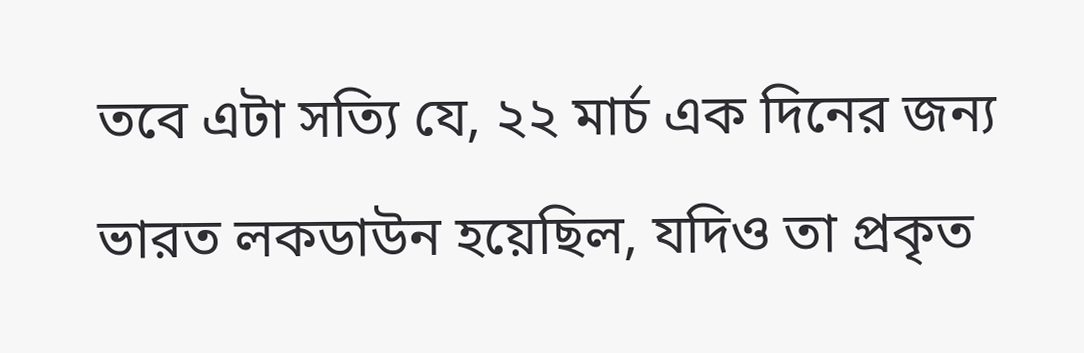তবে এটা সত্যি যে, ২২ মার্চ এক দিনের জন্য ভারত লকডাউন হয়েছিল, যদিও তা প্রকৃত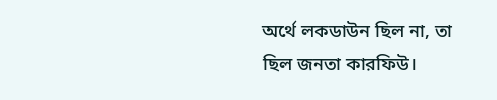অর্থে লকডাউন ছিল না, তা ছিল জনতা কারফিউ।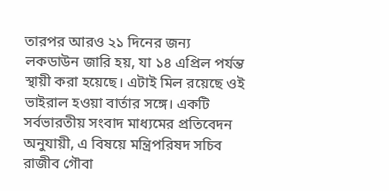তারপর আরও ২১ দিনের জন্য লকডাউন জারি হয়, যা ১৪ এপ্রিল পর্যন্ত স্থায়ী করা হয়েছে। এটাই মিল রয়েছে ওই ভাইরাল হওয়া বার্তার সঙ্গে। একটি সর্বভারতীয় সংবাদ মাধ্যমের প্রতিবেদন অনুযায়ী, এ বিষয়ে মন্ত্রিপরিষদ সচিব রাজীব গৌবা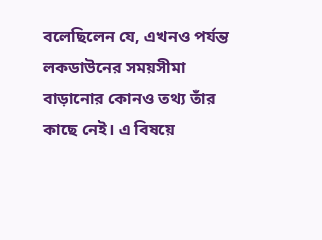বলেছিলেন যে, এখনও পর্যন্ত লকডাউনের সময়সীমা বাড়ানোর কোনও তথ্য তাঁর কাছে নেই। এ বিষয়ে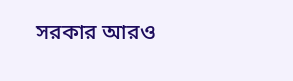সরকার আরও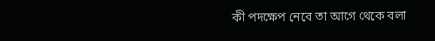কী পদক্ষেপ নেবে তা আগে থেকে বলা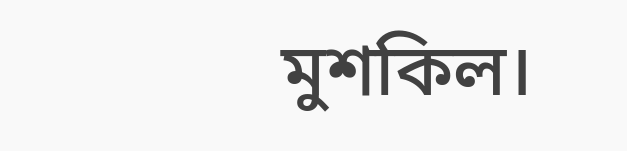মুশকিল।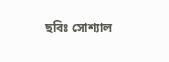ছবিঃ সোশ্যাল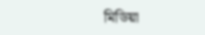মিডিয়া